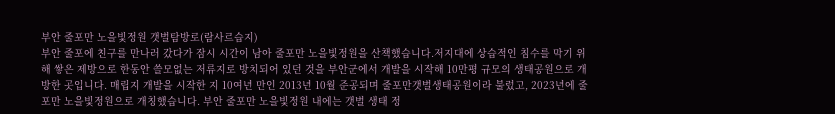부안 줄포만 노을빛정원 갯벌탐방로(람사르습지)
부안 줄포에 친구를 만나러 갔다가 잠시 시간이 남아 줄포만 노을빛정원을 산책했습니다.저지대에 상습적인 침수를 막기 위해 쌓은 제방으로 한동안 쓸모없는 저류지로 방치되어 있던 것을 부안군에서 개발을 시작해 10만평 규모의 생태공원으로 개방한 곳입니다. 매립지 개발을 시작한 지 10여년 만인 2013년 10월 준공되며 줄포만갯벌생태공원이라 불렀고, 2023년에 줄포만 노을빛정원으로 개칭했습니다. 부안 줄포만 노을빛정원 내에는 갯벌 생태 정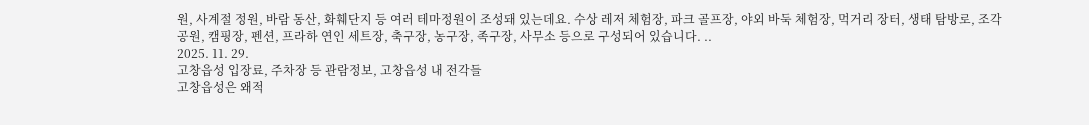원, 사계절 정원, 바람 동산, 화훼단지 등 여러 테마정원이 조성돼 있는데요. 수상 레저 체험장, 파크 골프장, 야외 바둑 체험장, 먹거리 장터, 생태 탐방로, 조각 공원, 캠핑장, 펜션, 프라하 연인 세트장, 축구장, 농구장, 족구장, 사무소 등으로 구성되어 있습니다. ..
2025. 11. 29.
고창읍성 입장료, 주차장 등 관람정보, 고창읍성 내 전각들
고창읍성은 왜적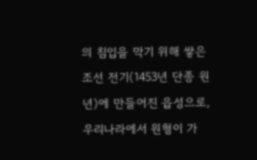의 침입을 막기 위해 쌓은 조선 전기(1453년 단종 원년)에 만들어진 읍성으로, 우리나라에서 원형이 가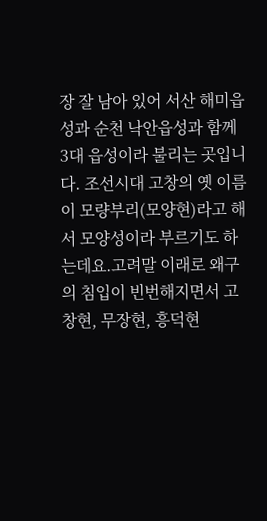장 잘 남아 있어 서산 해미읍성과 순천 낙안읍성과 함께 3대 읍성이라 불리는 곳입니다. 조선시대 고창의 옛 이름이 모량부리(모양현)라고 해서 모양성이라 부르기도 하는데요.고려말 이래로 왜구의 침입이 빈번해지면서 고창현, 무장현, 흥덕현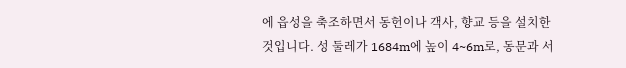에 읍성을 축조하면서 동헌이나 객사, 향교 등을 설치한 것입니다. 성 둘레가 1684m에 높이 4~6m로, 동문과 서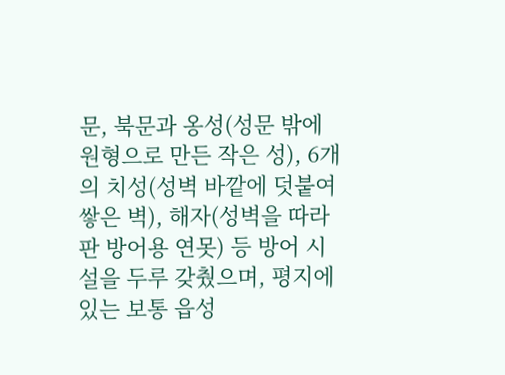문, 북문과 옹성(성문 밖에 원형으로 만든 작은 성), 6개의 치성(성벽 바깥에 덧붙여 쌓은 벽), 해자(성벽을 따라 판 방어용 연못) 등 방어 시설을 두루 갖췄으며, 평지에 있는 보통 읍성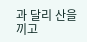과 달리 산을 끼고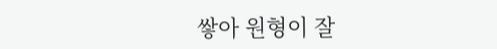쌓아 원형이 잘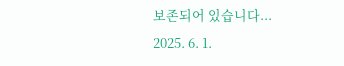보존되어 있습니다...
2025. 6. 1.